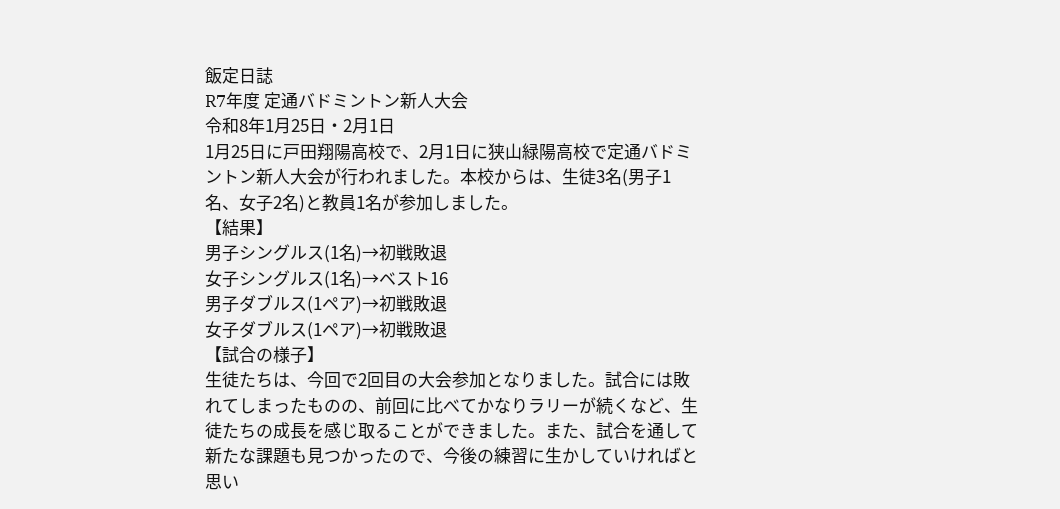飯定日誌
R7年度 定通バドミントン新人大会
令和8年1月25日・2月1日
1月25日に戸田翔陽高校で、2月1日に狭山緑陽高校で定通バドミントン新人大会が行われました。本校からは、生徒3名(男子1名、女子2名)と教員1名が参加しました。
【結果】
男子シングルス(1名)→初戦敗退
女子シングルス(1名)→ベスト16
男子ダブルス(1ペア)→初戦敗退
女子ダブルス(1ペア)→初戦敗退
【試合の様子】
生徒たちは、今回で2回目の大会参加となりました。試合には敗れてしまったものの、前回に比べてかなりラリーが続くなど、生徒たちの成長を感じ取ることができました。また、試合を通して新たな課題も見つかったので、今後の練習に生かしていければと思い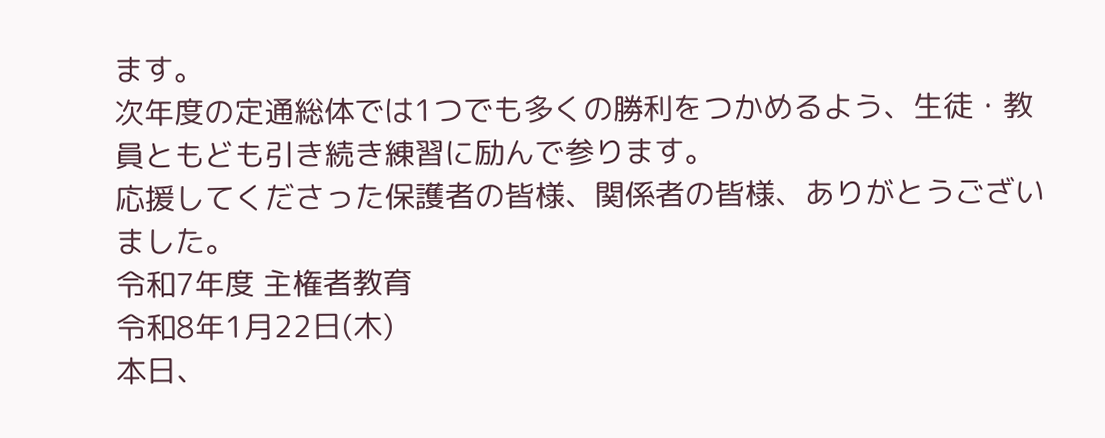ます。
次年度の定通総体では1つでも多くの勝利をつかめるよう、生徒・教員ともども引き続き練習に励んで参ります。
応援してくださった保護者の皆様、関係者の皆様、ありがとうございました。
令和7年度 主権者教育
令和8年1月22日(木)
本日、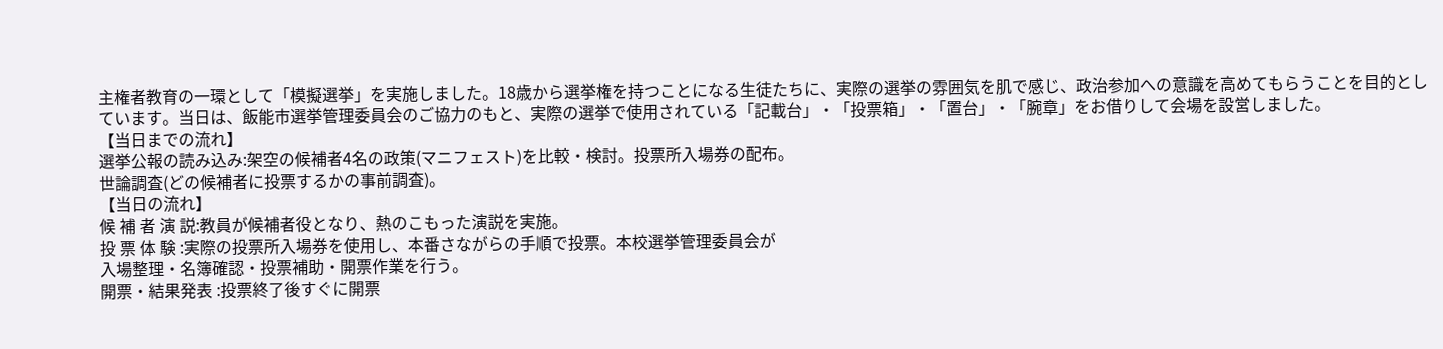主権者教育の一環として「模擬選挙」を実施しました。18歳から選挙権を持つことになる生徒たちに、実際の選挙の雰囲気を肌で感じ、政治参加への意識を高めてもらうことを目的としています。当日は、飯能市選挙管理委員会のご協力のもと、実際の選挙で使用されている「記載台」・「投票箱」・「置台」・「腕章」をお借りして会場を設営しました。
【当日までの流れ】
選挙公報の読み込み:架空の候補者4名の政策(マニフェスト)を比較・検討。投票所入場券の配布。
世論調査(どの候補者に投票するかの事前調査)。
【当日の流れ】
候 補 者 演 説:教員が候補者役となり、熱のこもった演説を実施。
投 票 体 験 :実際の投票所入場券を使用し、本番さながらの手順で投票。本校選挙管理委員会が
入場整理・名簿確認・投票補助・開票作業を行う。
開票・結果発表 :投票終了後すぐに開票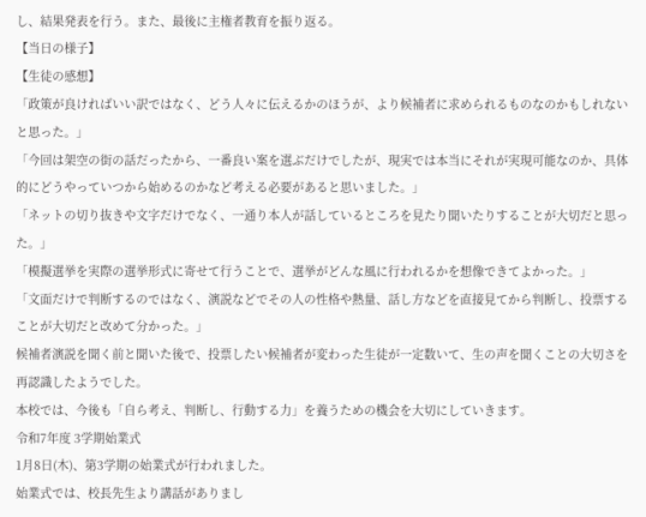し、結果発表を行う。また、最後に主権者教育を振り返る。
【当日の様子】
【生徒の感想】
「政策が良ければいい訳ではなく、どう人々に伝えるかのほうが、より候補者に求められるものなのかもしれないと思った。」
「今回は架空の街の話だったから、一番良い案を選ぶだけでしたが、現実では本当にそれが実現可能なのか、具体的にどうやっていつから始めるのかなど考える必要があると思いました。」
「ネットの切り抜きや文字だけでなく、一通り本人が話しているところを見たり聞いたりすることが大切だと思った。」
「模擬選挙を実際の選挙形式に寄せて行うことで、選挙がどんな風に行われるかを想像できてよかった。」
「文面だけで判断するのではなく、演説などでその人の性格や熱量、話し方などを直接見てから判断し、投票することが大切だと改めて分かった。」
候補者演説を聞く前と聞いた後で、投票したい候補者が変わった生徒が一定数いて、生の声を聞くことの大切さを再認識したようでした。
本校では、今後も「自ら考え、判断し、行動する力」を養うための機会を大切にしていきます。
令和7年度 3学期始業式
1月8日(木)、第3学期の始業式が行われました。
始業式では、校長先生より講話がありまし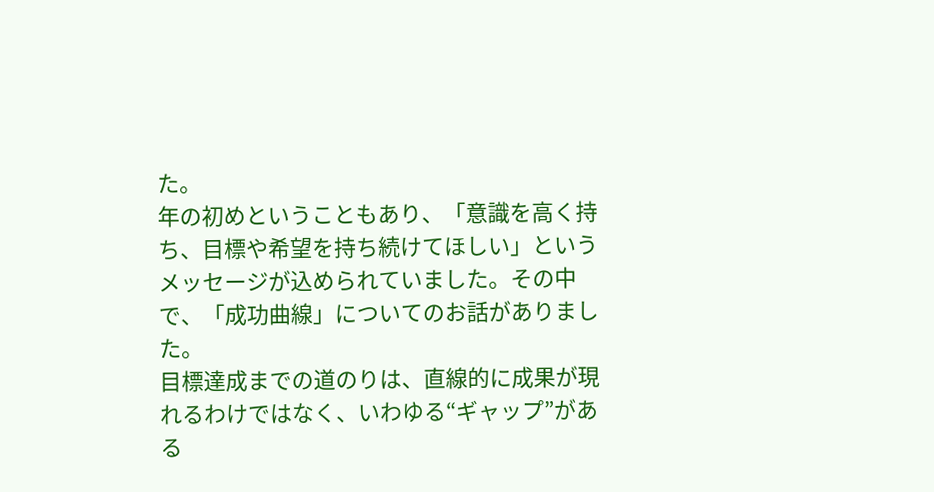た。
年の初めということもあり、「意識を高く持ち、目標や希望を持ち続けてほしい」という
メッセージが込められていました。その中で、「成功曲線」についてのお話がありました。
目標達成までの道のりは、直線的に成果が現れるわけではなく、いわゆる“ギャップ”がある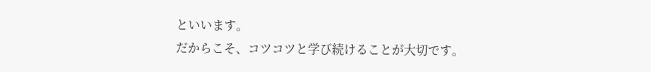といいます。
だからこそ、コツコツと学び続けることが大切です。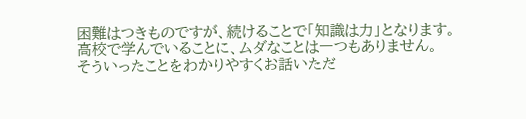困難はつきものですが、続けることで「知識は力」となります。
高校で学んでいることに、ムダなことは一つもありません。
そういったことをわかりやすくお話いただ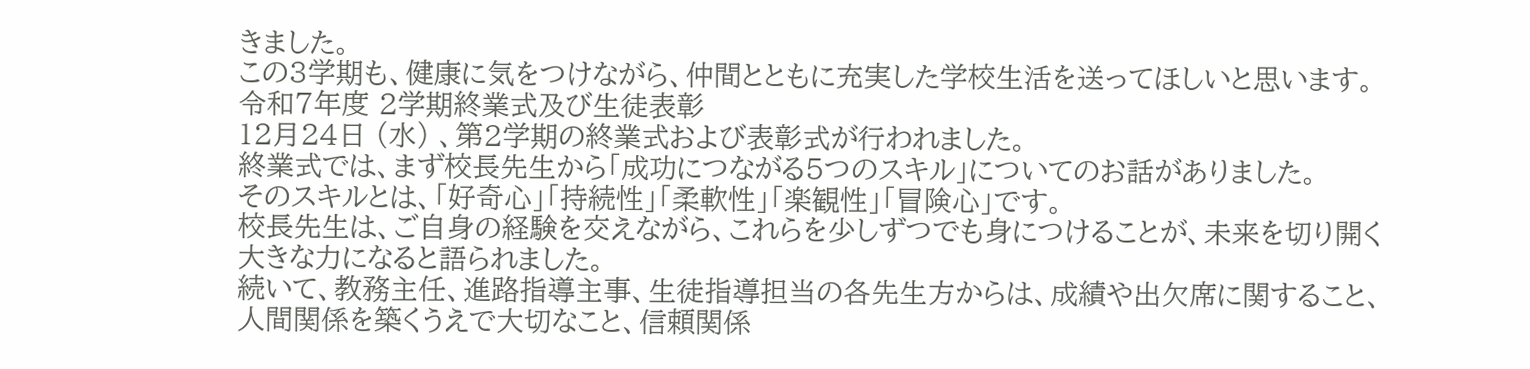きました。
この3学期も、健康に気をつけながら、仲間とともに充実した学校生活を送ってほしいと思います。
令和7年度 2学期終業式及び生徒表彰
12月24日 (水) 、第2学期の終業式および表彰式が行われました。
終業式では、まず校長先生から「成功につながる5つのスキル」についてのお話がありました。
そのスキルとは、「好奇心」「持続性」「柔軟性」「楽観性」「冒険心」です。
校長先生は、ご自身の経験を交えながら、これらを少しずつでも身につけることが、未来を切り開く
大きな力になると語られました。
続いて、教務主任、進路指導主事、生徒指導担当の各先生方からは、成績や出欠席に関すること、
人間関係を築くうえで大切なこと、信頼関係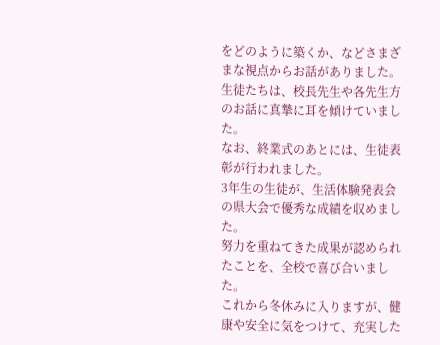をどのように築くか、などさまざまな視点からお話がありました。
生徒たちは、校長先生や各先生方のお話に真摯に耳を傾けていました。
なお、終業式のあとには、生徒表彰が行われました。
3年生の生徒が、生活体験発表会の県大会で優秀な成績を収めました。
努力を重ねてきた成果が認められたことを、全校で喜び合いました。
これから冬休みに入りますが、健康や安全に気をつけて、充実した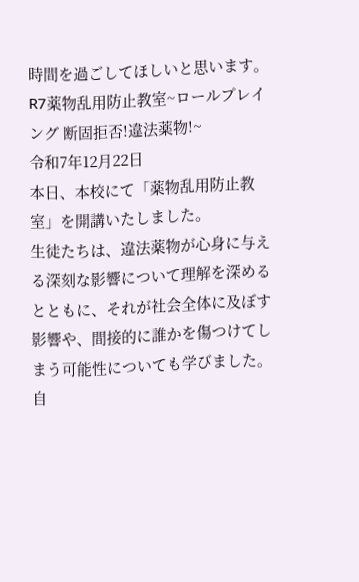時間を過ごしてほしいと思います。
R7薬物乱用防止教室~ロールプレイング 断固拒否!違法薬物!~
令和7年12月22日
本日、本校にて「薬物乱用防止教室」を開講いたしました。
生徒たちは、違法薬物が心身に与える深刻な影響について理解を深めるとともに、それが社会全体に及ぼす影響や、間接的に誰かを傷つけてしまう可能性についても学びました。自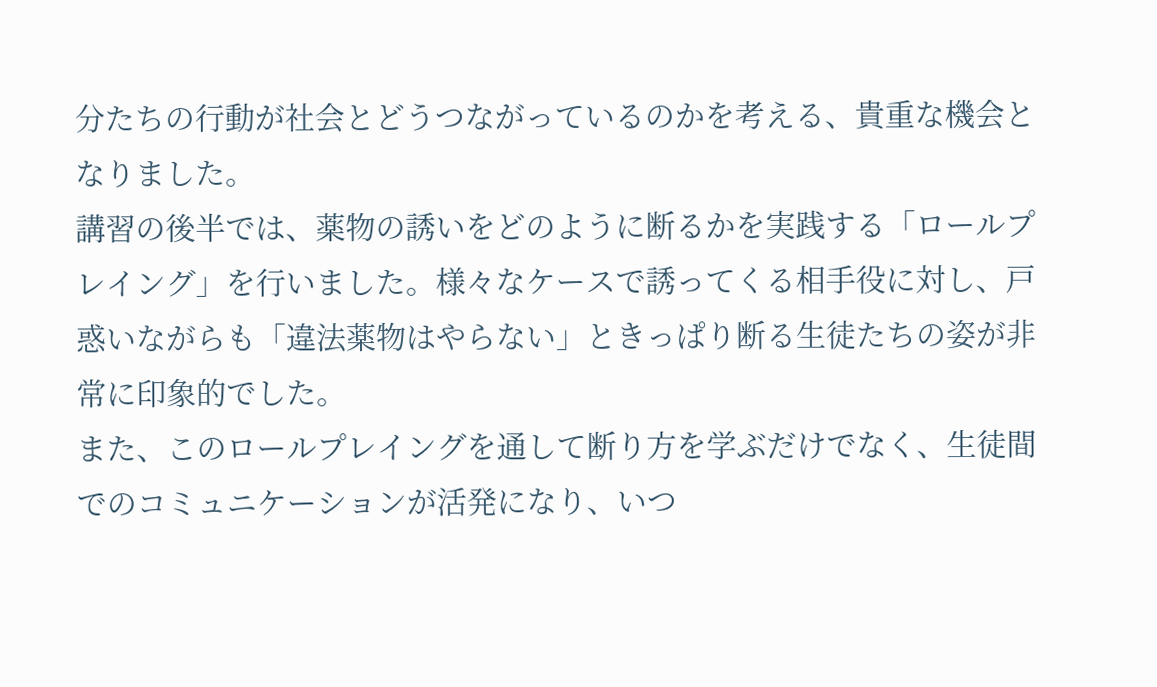分たちの行動が社会とどうつながっているのかを考える、貴重な機会となりました。
講習の後半では、薬物の誘いをどのように断るかを実践する「ロールプレイング」を行いました。様々なケースで誘ってくる相手役に対し、戸惑いながらも「違法薬物はやらない」ときっぱり断る生徒たちの姿が非常に印象的でした。
また、このロールプレイングを通して断り方を学ぶだけでなく、生徒間でのコミュニケーションが活発になり、いつ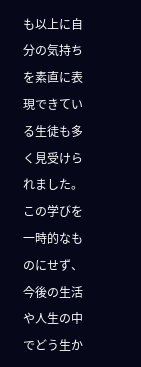も以上に自分の気持ちを素直に表現できている生徒も多く見受けられました。
この学びを一時的なものにせず、今後の生活や人生の中でどう生か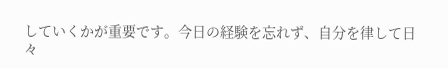していくかが重要です。今日の経験を忘れず、自分を律して日々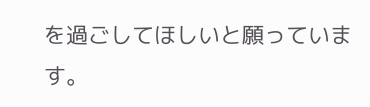を過ごしてほしいと願っています。